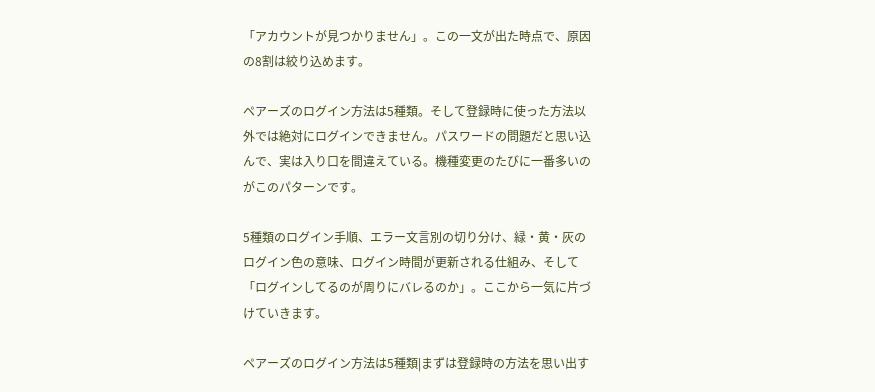「アカウントが見つかりません」。この一文が出た時点で、原因の8割は絞り込めます。

ペアーズのログイン方法は5種類。そして登録時に使った方法以外では絶対にログインできません。パスワードの問題だと思い込んで、実は入り口を間違えている。機種変更のたびに一番多いのがこのパターンです。

5種類のログイン手順、エラー文言別の切り分け、緑・黄・灰のログイン色の意味、ログイン時間が更新される仕組み、そして「ログインしてるのが周りにバレるのか」。ここから一気に片づけていきます。

ペアーズのログイン方法は5種類|まずは登録時の方法を思い出す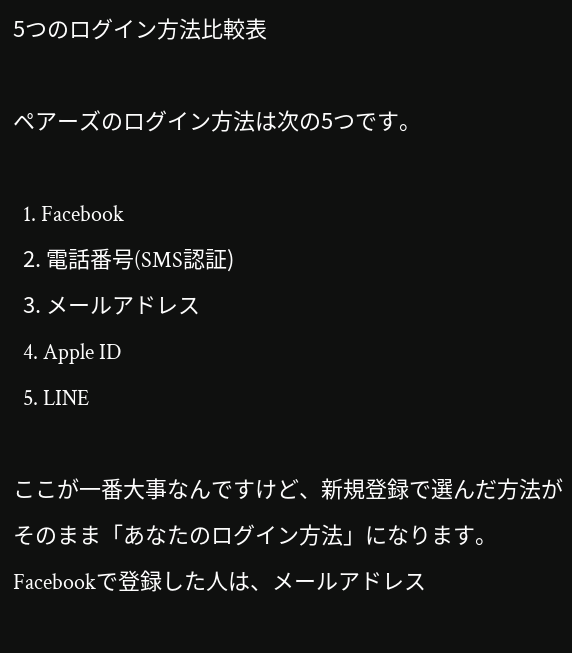5つのログイン方法比較表

ペアーズのログイン方法は次の5つです。

  1. Facebook
  2. 電話番号(SMS認証)
  3. メールアドレス
  4. Apple ID
  5. LINE

ここが一番大事なんですけど、新規登録で選んだ方法がそのまま「あなたのログイン方法」になります。Facebookで登録した人は、メールアドレス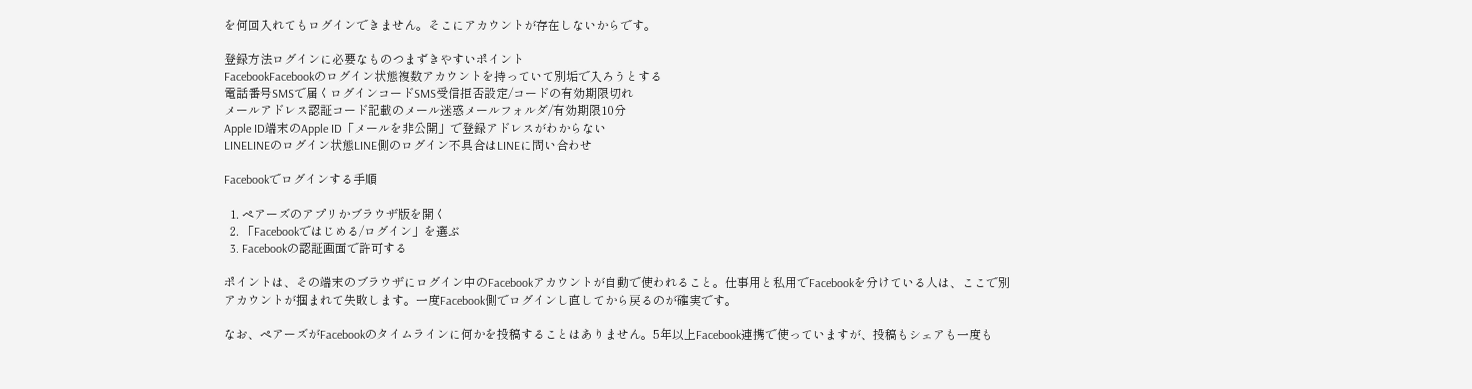を何回入れてもログインできません。そこにアカウントが存在しないからです。

登録方法ログインに必要なものつまずきやすいポイント
FacebookFacebookのログイン状態複数アカウントを持っていて別垢で入ろうとする
電話番号SMSで届くログインコードSMS受信拒否設定/コードの有効期限切れ
メールアドレス認証コード記載のメール迷惑メールフォルダ/有効期限10分
Apple ID端末のApple ID「メールを非公開」で登録アドレスがわからない
LINELINEのログイン状態LINE側のログイン不具合はLINEに問い合わせ

Facebookでログインする手順

  1. ペアーズのアプリかブラウザ版を開く
  2. 「Facebookではじめる/ログイン」を選ぶ
  3. Facebookの認証画面で許可する

ポイントは、その端末のブラウザにログイン中のFacebookアカウントが自動で使われること。仕事用と私用でFacebookを分けている人は、ここで別アカウントが掴まれて失敗します。一度Facebook側でログインし直してから戻るのが確実です。

なお、ペアーズがFacebookのタイムラインに何かを投稿することはありません。5年以上Facebook連携で使っていますが、投稿もシェアも一度も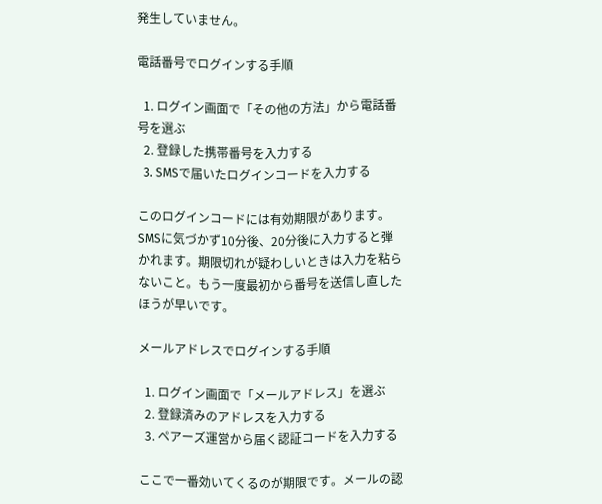発生していません。

電話番号でログインする手順

  1. ログイン画面で「その他の方法」から電話番号を選ぶ
  2. 登録した携帯番号を入力する
  3. SMSで届いたログインコードを入力する

このログインコードには有効期限があります。SMSに気づかず10分後、20分後に入力すると弾かれます。期限切れが疑わしいときは入力を粘らないこと。もう一度最初から番号を送信し直したほうが早いです。

メールアドレスでログインする手順

  1. ログイン画面で「メールアドレス」を選ぶ
  2. 登録済みのアドレスを入力する
  3. ペアーズ運営から届く認証コードを入力する

ここで一番効いてくるのが期限です。メールの認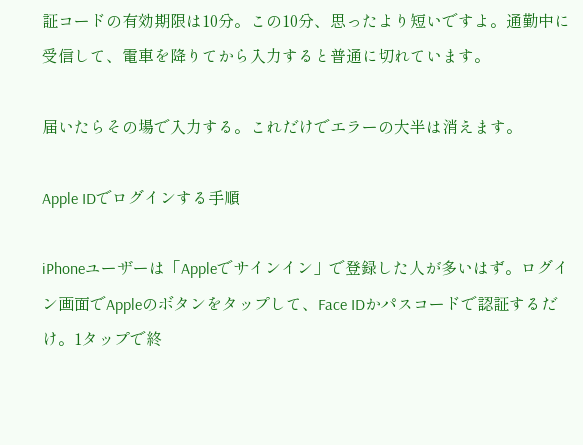証コードの有効期限は10分。この10分、思ったより短いですよ。通勤中に受信して、電車を降りてから入力すると普通に切れています。

届いたらその場で入力する。これだけでエラーの大半は消えます。

Apple IDでログインする手順

iPhoneユーザーは「Appleでサインイン」で登録した人が多いはず。ログイン画面でAppleのボタンをタップして、Face IDかパスコードで認証するだけ。1タップで終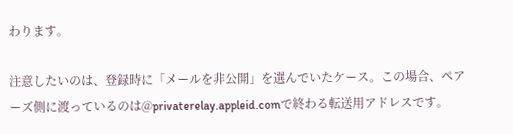わります。

注意したいのは、登録時に「メールを非公開」を選んでいたケース。この場合、ペアーズ側に渡っているのは@privaterelay.appleid.comで終わる転送用アドレスです。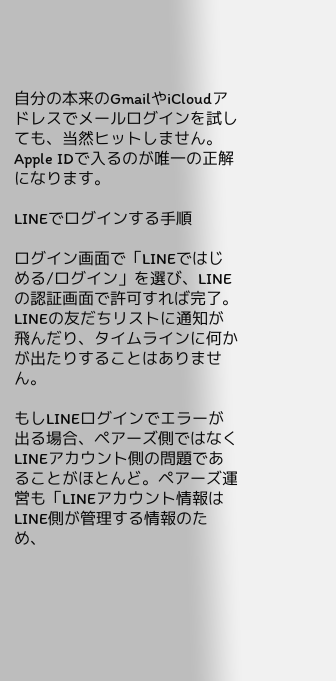自分の本来のGmailやiCloudアドレスでメールログインを試しても、当然ヒットしません。Apple IDで入るのが唯一の正解になります。

LINEでログインする手順

ログイン画面で「LINEではじめる/ログイン」を選び、LINEの認証画面で許可すれば完了。LINEの友だちリストに通知が飛んだり、タイムラインに何かが出たりすることはありません。

もしLINEログインでエラーが出る場合、ペアーズ側ではなくLINEアカウント側の問題であることがほとんど。ペアーズ運営も「LINEアカウント情報はLINE側が管理する情報のため、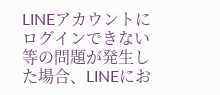LINEアカウントにログインできない等の問題が発生した場合、LINEにお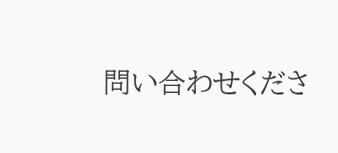問い合わせくださ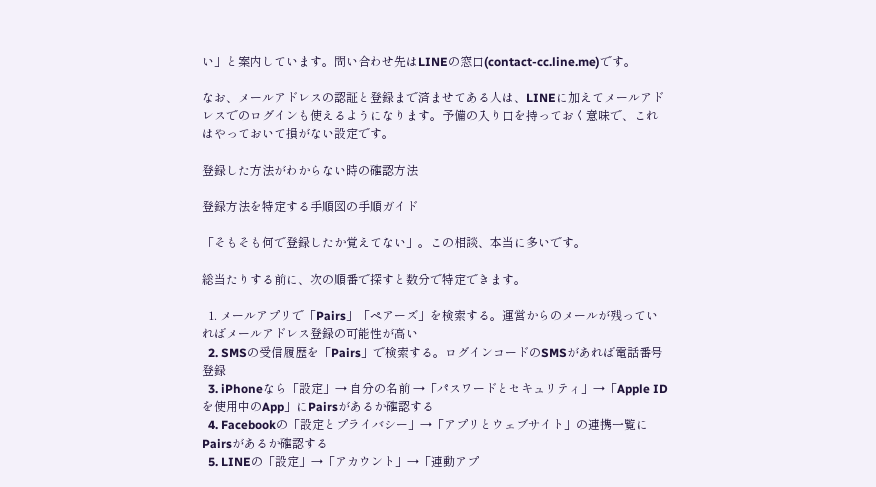い」と案内しています。問い合わせ先はLINEの窓口(contact-cc.line.me)です。

なお、メールアドレスの認証と登録まで済ませてある人は、LINEに加えてメールアドレスでのログインも使えるようになります。予備の入り口を持っておく意味で、これはやっておいて損がない設定です。

登録した方法がわからない時の確認方法

登録方法を特定する手順図の手順ガイド

「そもそも何で登録したか覚えてない」。この相談、本当に多いです。

総当たりする前に、次の順番で探すと数分で特定できます。

  1. メールアプリで「Pairs」「ペアーズ」を検索する。運営からのメールが残っていればメールアドレス登録の可能性が高い
  2. SMSの受信履歴を「Pairs」で検索する。ログインコードのSMSがあれば電話番号登録
  3. iPhoneなら「設定」→ 自分の名前 →「パスワードとセキュリティ」→「Apple IDを使用中のApp」にPairsがあるか確認する
  4. Facebookの「設定とプライバシー」→「アプリとウェブサイト」の連携一覧にPairsがあるか確認する
  5. LINEの「設定」→「アカウント」→「連動アプ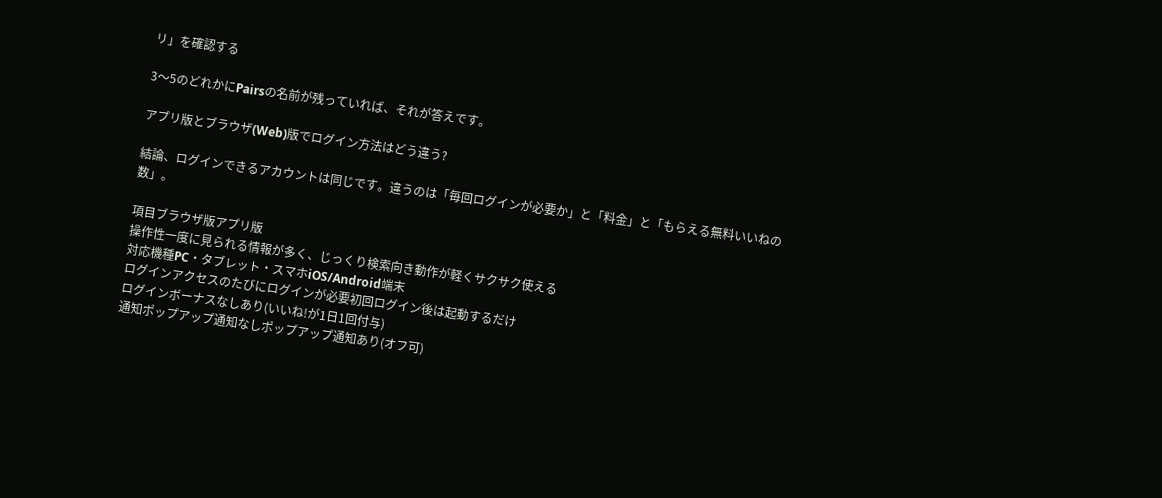リ」を確認する

3〜5のどれかにPairsの名前が残っていれば、それが答えです。

アプリ版とブラウザ(Web)版でログイン方法はどう違う?

結論、ログインできるアカウントは同じです。違うのは「毎回ログインが必要か」と「料金」と「もらえる無料いいねの数」。

項目ブラウザ版アプリ版
操作性一度に見られる情報が多く、じっくり検索向き動作が軽くサクサク使える
対応機種PC・タブレット・スマホiOS/Android端末
ログインアクセスのたびにログインが必要初回ログイン後は起動するだけ
ログインボーナスなしあり(いいね!が1日1回付与)
通知ポップアップ通知なしポップアップ通知あり(オフ可)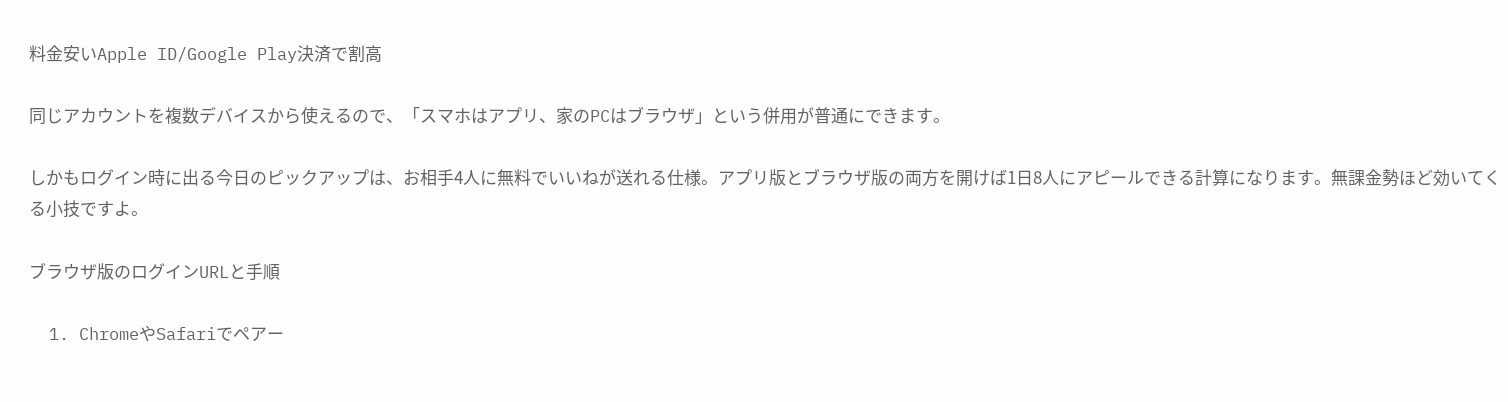料金安いApple ID/Google Play決済で割高

同じアカウントを複数デバイスから使えるので、「スマホはアプリ、家のPCはブラウザ」という併用が普通にできます。

しかもログイン時に出る今日のピックアップは、お相手4人に無料でいいねが送れる仕様。アプリ版とブラウザ版の両方を開けば1日8人にアピールできる計算になります。無課金勢ほど効いてくる小技ですよ。

ブラウザ版のログインURLと手順

  1. ChromeやSafariでペアー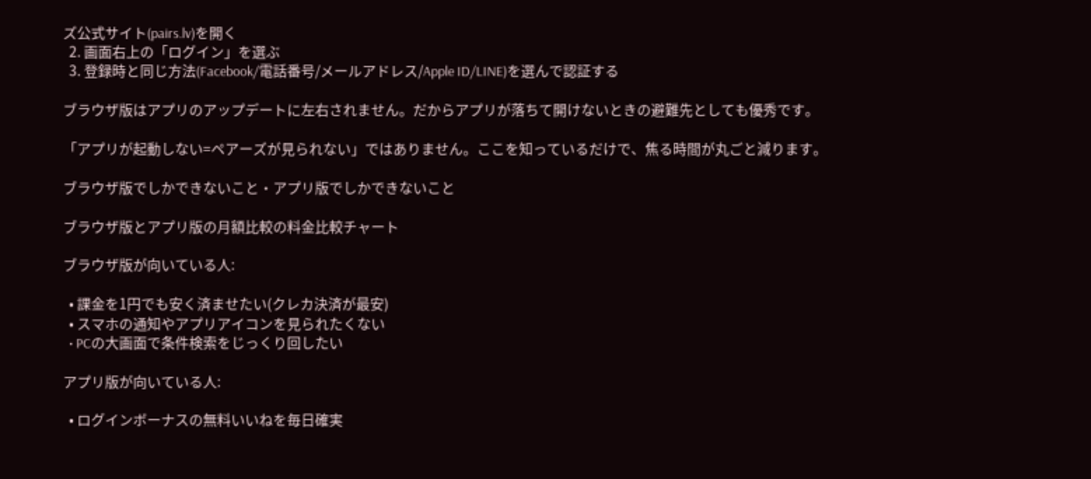ズ公式サイト(pairs.lv)を開く
  2. 画面右上の「ログイン」を選ぶ
  3. 登録時と同じ方法(Facebook/電話番号/メールアドレス/Apple ID/LINE)を選んで認証する

ブラウザ版はアプリのアップデートに左右されません。だからアプリが落ちて開けないときの避難先としても優秀です。

「アプリが起動しない=ペアーズが見られない」ではありません。ここを知っているだけで、焦る時間が丸ごと減ります。

ブラウザ版でしかできないこと・アプリ版でしかできないこと

ブラウザ版とアプリ版の月額比較の料金比較チャート

ブラウザ版が向いている人:

  • 課金を1円でも安く済ませたい(クレカ決済が最安)
  • スマホの通知やアプリアイコンを見られたくない
  • PCの大画面で条件検索をじっくり回したい

アプリ版が向いている人:

  • ログインボーナスの無料いいねを毎日確実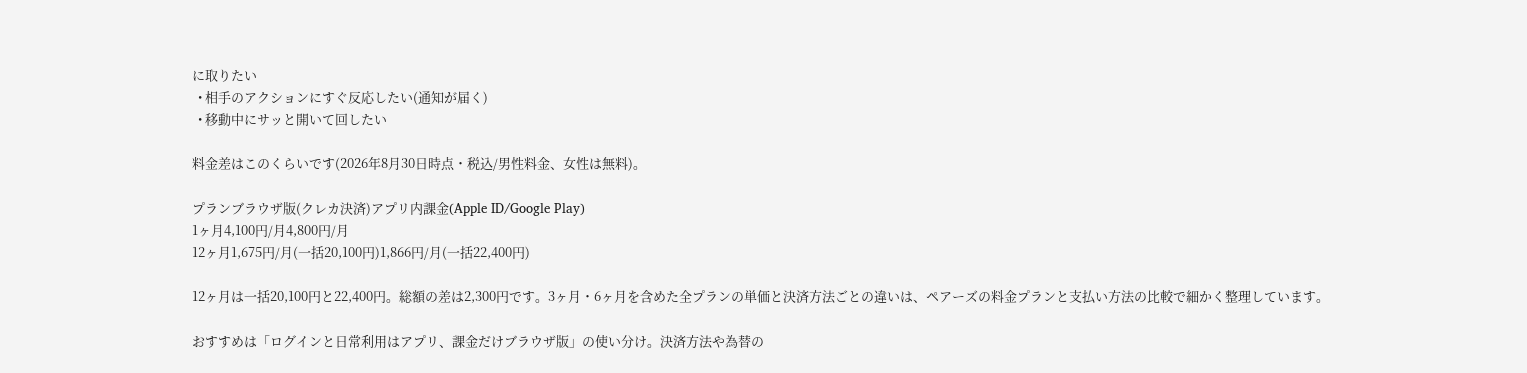に取りたい
  • 相手のアクションにすぐ反応したい(通知が届く)
  • 移動中にサッと開いて回したい

料金差はこのくらいです(2026年8月30日時点・税込/男性料金、女性は無料)。

プランブラウザ版(クレカ決済)アプリ内課金(Apple ID/Google Play)
1ヶ月4,100円/月4,800円/月
12ヶ月1,675円/月(一括20,100円)1,866円/月(一括22,400円)

12ヶ月は一括20,100円と22,400円。総額の差は2,300円です。3ヶ月・6ヶ月を含めた全プランの単価と決済方法ごとの違いは、ペアーズの料金プランと支払い方法の比較で細かく整理しています。

おすすめは「ログインと日常利用はアプリ、課金だけブラウザ版」の使い分け。決済方法や為替の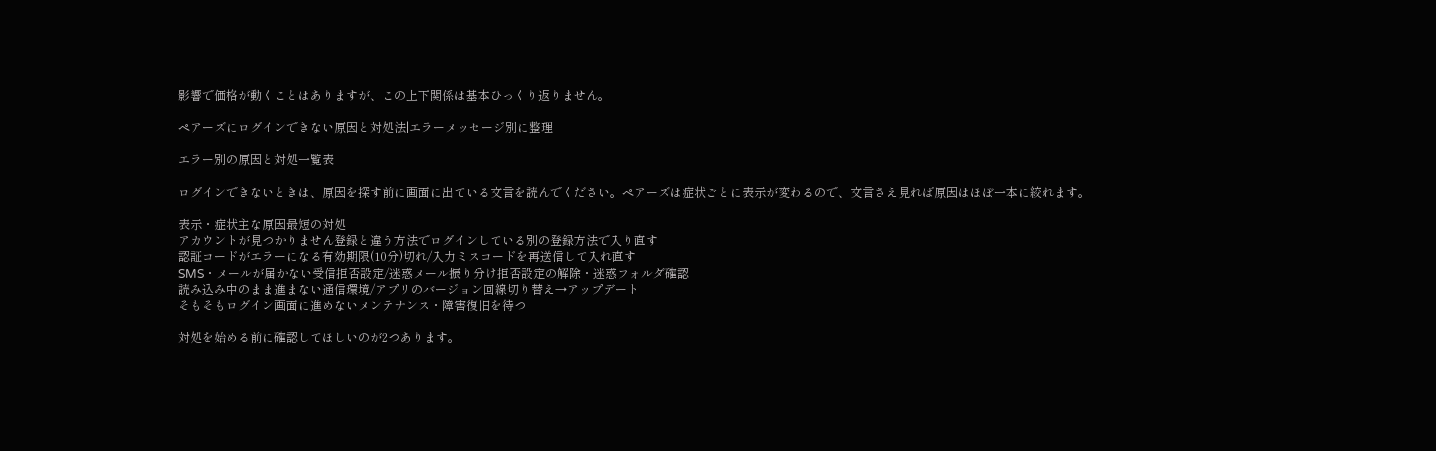影響で価格が動くことはありますが、この上下関係は基本ひっくり返りません。

ペアーズにログインできない原因と対処法|エラーメッセージ別に整理

エラー別の原因と対処一覧表

ログインできないときは、原因を探す前に画面に出ている文言を読んでください。ペアーズは症状ごとに表示が変わるので、文言さえ見れば原因はほぼ一本に絞れます。

表示・症状主な原因最短の対処
アカウントが見つかりません登録と違う方法でログインしている別の登録方法で入り直す
認証コードがエラーになる有効期限(10分)切れ/入力ミスコードを再送信して入れ直す
SMS・メールが届かない受信拒否設定/迷惑メール振り分け拒否設定の解除・迷惑フォルダ確認
読み込み中のまま進まない通信環境/アプリのバージョン回線切り替え→アップデート
そもそもログイン画面に進めないメンテナンス・障害復旧を待つ

対処を始める前に確認してほしいのが2つあります。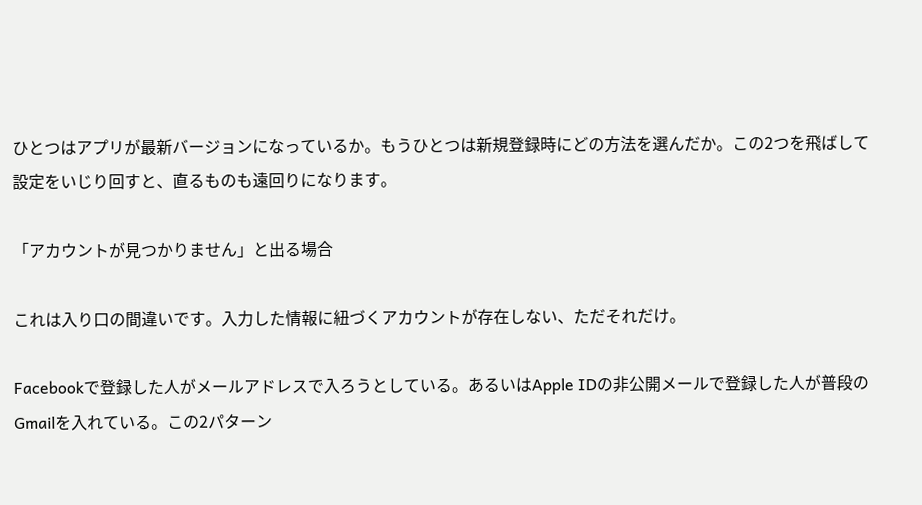ひとつはアプリが最新バージョンになっているか。もうひとつは新規登録時にどの方法を選んだか。この2つを飛ばして設定をいじり回すと、直るものも遠回りになります。

「アカウントが見つかりません」と出る場合

これは入り口の間違いです。入力した情報に紐づくアカウントが存在しない、ただそれだけ。

Facebookで登録した人がメールアドレスで入ろうとしている。あるいはApple IDの非公開メールで登録した人が普段のGmailを入れている。この2パターン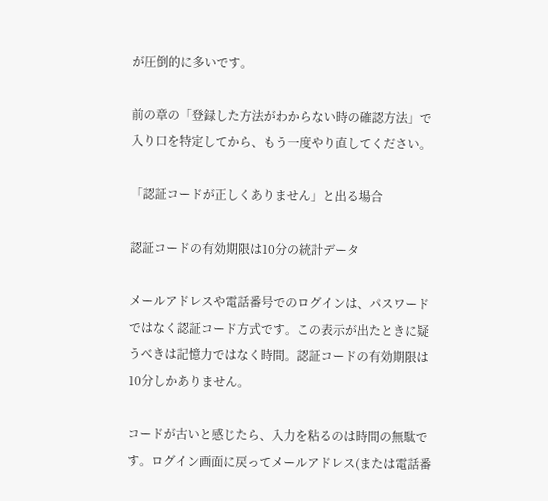が圧倒的に多いです。

前の章の「登録した方法がわからない時の確認方法」で入り口を特定してから、もう一度やり直してください。

「認証コードが正しくありません」と出る場合

認証コードの有効期限は10分の統計データ

メールアドレスや電話番号でのログインは、パスワードではなく認証コード方式です。この表示が出たときに疑うべきは記憶力ではなく時間。認証コードの有効期限は10分しかありません。

コードが古いと感じたら、入力を粘るのは時間の無駄です。ログイン画面に戻ってメールアドレス(または電話番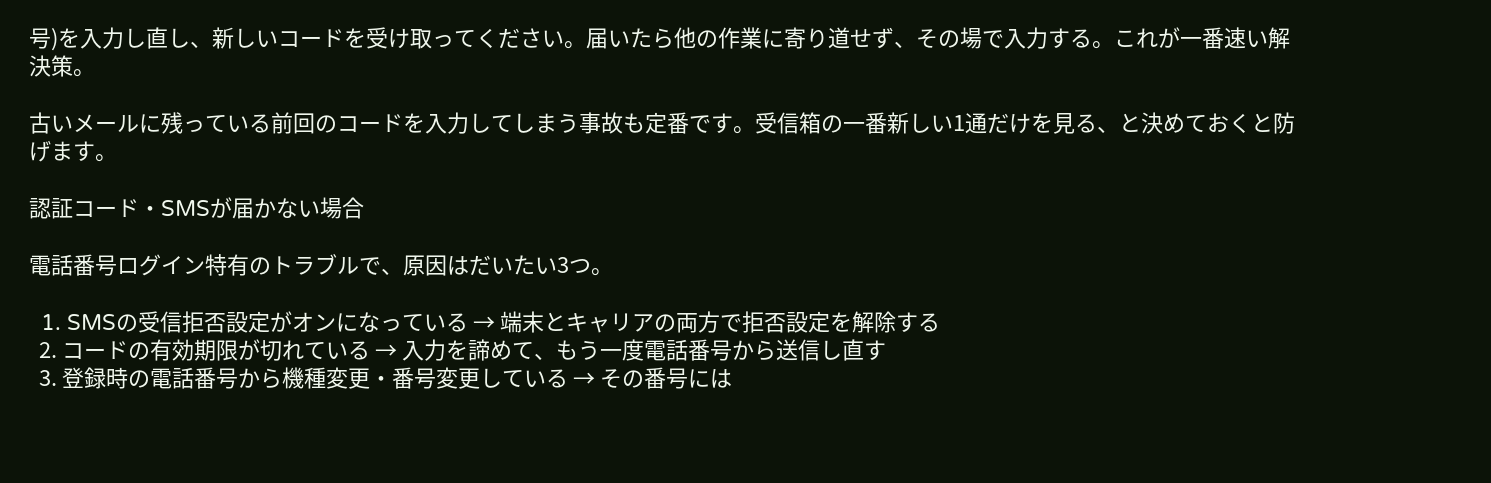号)を入力し直し、新しいコードを受け取ってください。届いたら他の作業に寄り道せず、その場で入力する。これが一番速い解決策。

古いメールに残っている前回のコードを入力してしまう事故も定番です。受信箱の一番新しい1通だけを見る、と決めておくと防げます。

認証コード・SMSが届かない場合

電話番号ログイン特有のトラブルで、原因はだいたい3つ。

  1. SMSの受信拒否設定がオンになっている → 端末とキャリアの両方で拒否設定を解除する
  2. コードの有効期限が切れている → 入力を諦めて、もう一度電話番号から送信し直す
  3. 登録時の電話番号から機種変更・番号変更している → その番号には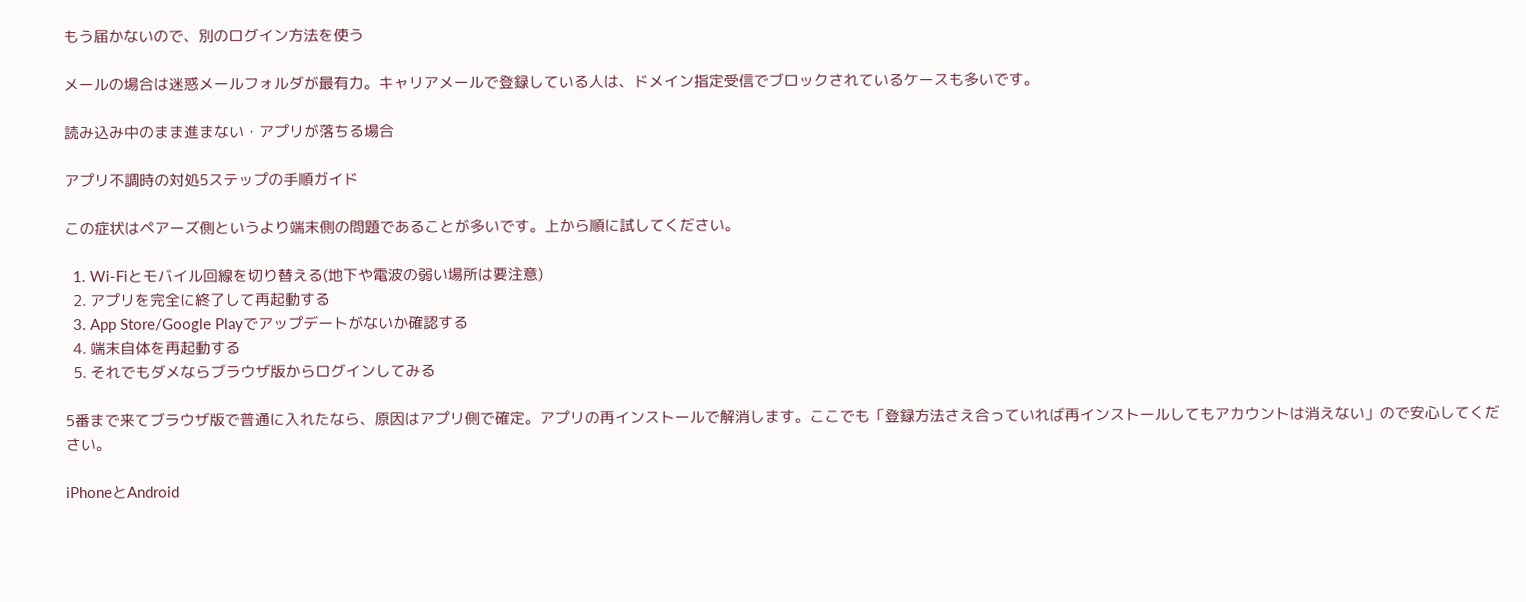もう届かないので、別のログイン方法を使う

メールの場合は迷惑メールフォルダが最有力。キャリアメールで登録している人は、ドメイン指定受信でブロックされているケースも多いです。

読み込み中のまま進まない・アプリが落ちる場合

アプリ不調時の対処5ステップの手順ガイド

この症状はペアーズ側というより端末側の問題であることが多いです。上から順に試してください。

  1. Wi-Fiとモバイル回線を切り替える(地下や電波の弱い場所は要注意)
  2. アプリを完全に終了して再起動する
  3. App Store/Google Playでアップデートがないか確認する
  4. 端末自体を再起動する
  5. それでもダメならブラウザ版からログインしてみる

5番まで来てブラウザ版で普通に入れたなら、原因はアプリ側で確定。アプリの再インストールで解消します。ここでも「登録方法さえ合っていれば再インストールしてもアカウントは消えない」ので安心してください。

iPhoneとAndroid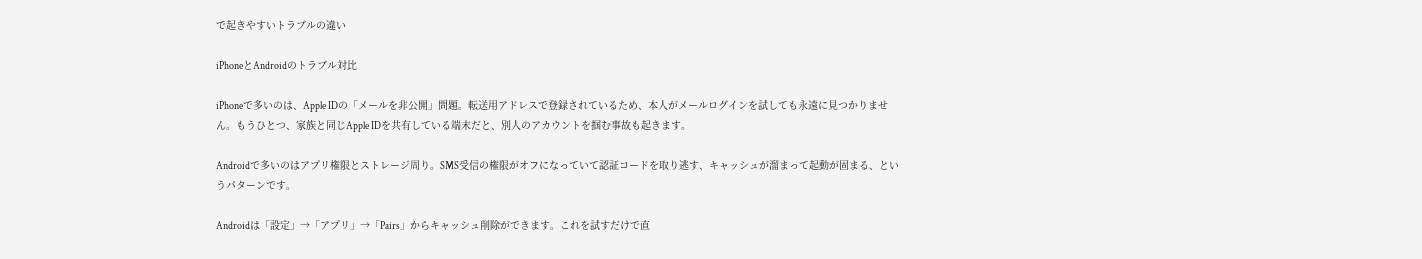で起きやすいトラブルの違い

iPhoneとAndroidのトラブル対比

iPhoneで多いのは、Apple IDの「メールを非公開」問題。転送用アドレスで登録されているため、本人がメールログインを試しても永遠に見つかりません。もうひとつ、家族と同じApple IDを共有している端末だと、別人のアカウントを掴む事故も起きます。

Androidで多いのはアプリ権限とストレージ周り。SMS受信の権限がオフになっていて認証コードを取り逃す、キャッシュが溜まって起動が固まる、というパターンです。

Androidは「設定」→「アプリ」→「Pairs」からキャッシュ削除ができます。これを試すだけで直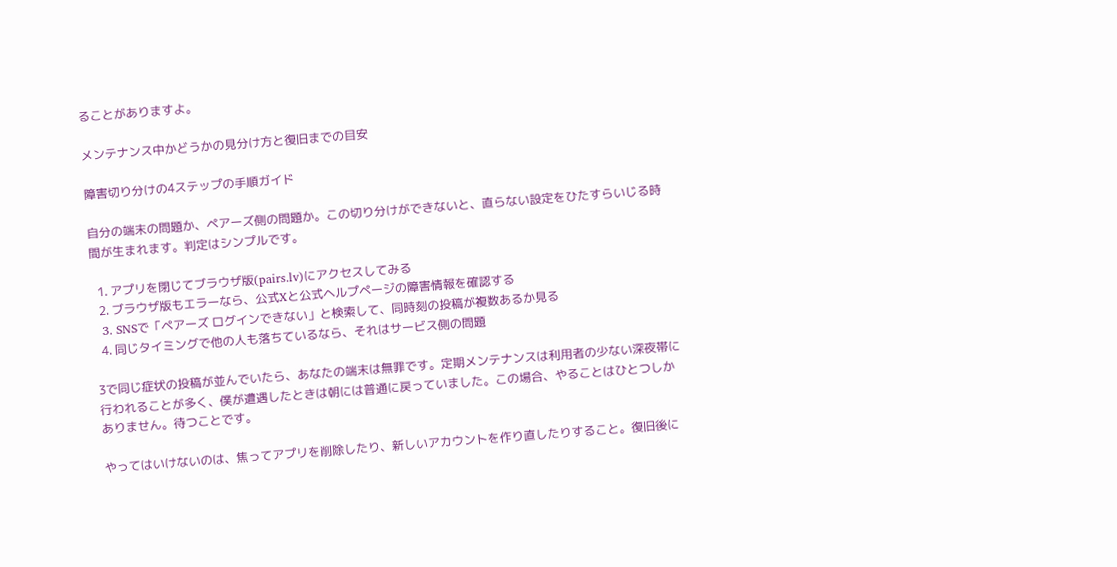ることがありますよ。

メンテナンス中かどうかの見分け方と復旧までの目安

障害切り分けの4ステップの手順ガイド

自分の端末の問題か、ペアーズ側の問題か。この切り分けができないと、直らない設定をひたすらいじる時間が生まれます。判定はシンプルです。

  1. アプリを閉じてブラウザ版(pairs.lv)にアクセスしてみる
  2. ブラウザ版もエラーなら、公式Xと公式ヘルプページの障害情報を確認する
  3. SNSで「ペアーズ ログインできない」と検索して、同時刻の投稿が複数あるか見る
  4. 同じタイミングで他の人も落ちているなら、それはサービス側の問題

3で同じ症状の投稿が並んでいたら、あなたの端末は無罪です。定期メンテナンスは利用者の少ない深夜帯に行われることが多く、僕が遭遇したときは朝には普通に戻っていました。この場合、やることはひとつしかありません。待つことです。

やってはいけないのは、焦ってアプリを削除したり、新しいアカウントを作り直したりすること。復旧後に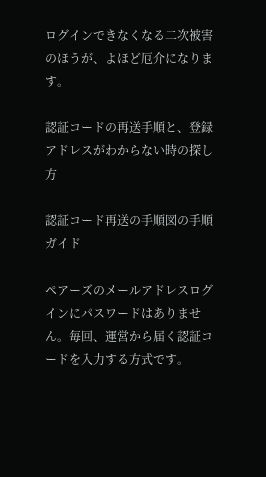ログインできなくなる二次被害のほうが、よほど厄介になります。

認証コードの再送手順と、登録アドレスがわからない時の探し方

認証コード再送の手順図の手順ガイド

ペアーズのメールアドレスログインにパスワードはありません。毎回、運営から届く認証コードを入力する方式です。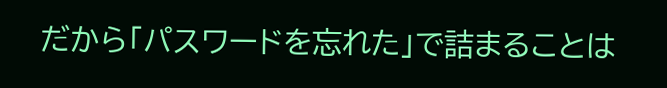だから「パスワードを忘れた」で詰まることは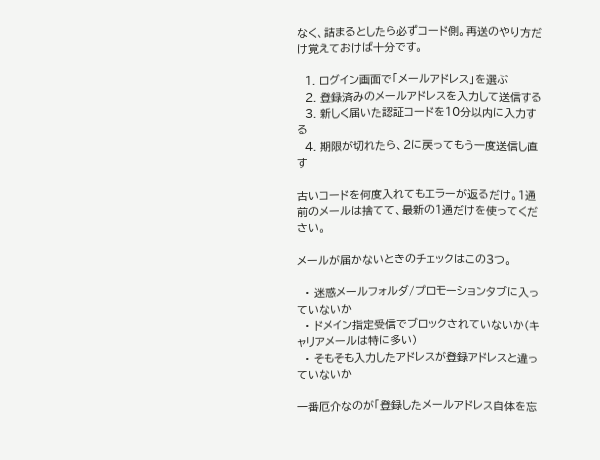なく、詰まるとしたら必ずコード側。再送のやり方だけ覚えておけば十分です。

  1. ログイン画面で「メールアドレス」を選ぶ
  2. 登録済みのメールアドレスを入力して送信する
  3. 新しく届いた認証コードを10分以内に入力する
  4. 期限が切れたら、2に戻ってもう一度送信し直す

古いコードを何度入れてもエラーが返るだけ。1通前のメールは捨てて、最新の1通だけを使ってください。

メールが届かないときのチェックはこの3つ。

  • 迷惑メールフォルダ/プロモーションタブに入っていないか
  • ドメイン指定受信でブロックされていないか(キャリアメールは特に多い)
  • そもそも入力したアドレスが登録アドレスと違っていないか

一番厄介なのが「登録したメールアドレス自体を忘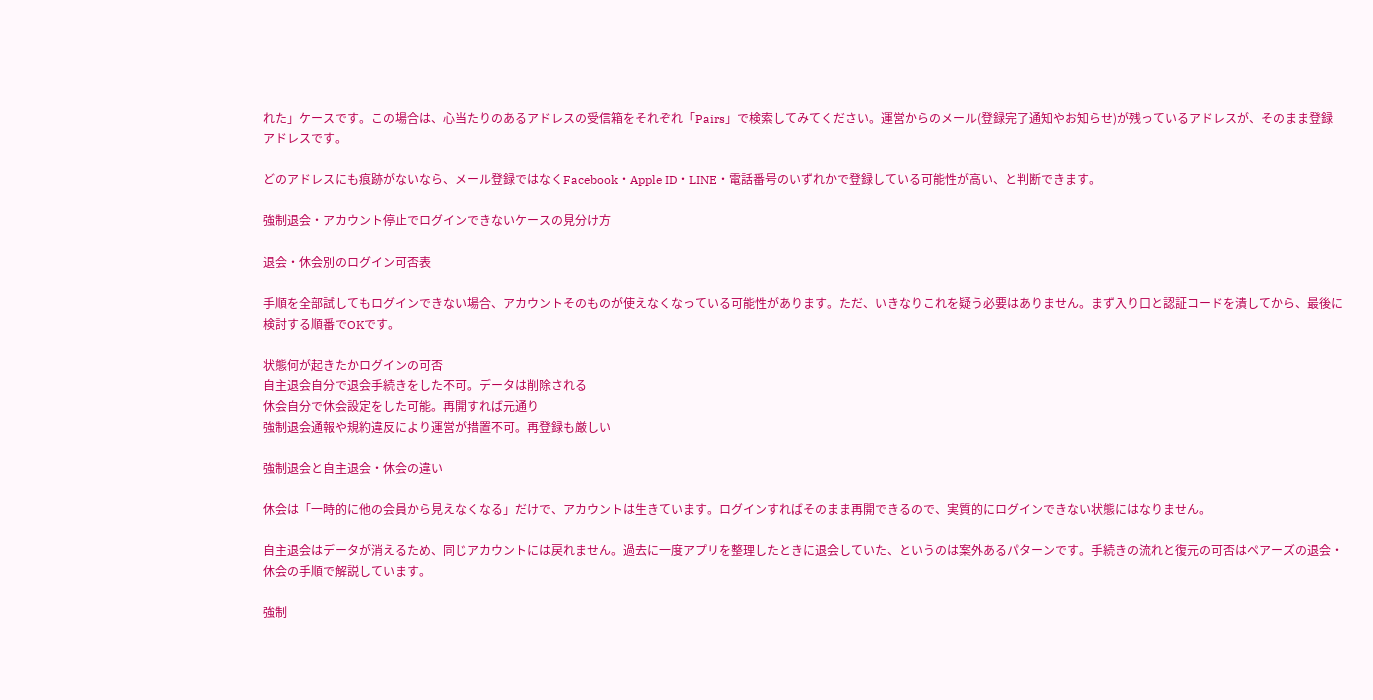れた」ケースです。この場合は、心当たりのあるアドレスの受信箱をそれぞれ「Pairs」で検索してみてください。運営からのメール(登録完了通知やお知らせ)が残っているアドレスが、そのまま登録アドレスです。

どのアドレスにも痕跡がないなら、メール登録ではなくFacebook・Apple ID・LINE・電話番号のいずれかで登録している可能性が高い、と判断できます。

強制退会・アカウント停止でログインできないケースの見分け方

退会・休会別のログイン可否表

手順を全部試してもログインできない場合、アカウントそのものが使えなくなっている可能性があります。ただ、いきなりこれを疑う必要はありません。まず入り口と認証コードを潰してから、最後に検討する順番でOKです。

状態何が起きたかログインの可否
自主退会自分で退会手続きをした不可。データは削除される
休会自分で休会設定をした可能。再開すれば元通り
強制退会通報や規約違反により運営が措置不可。再登録も厳しい

強制退会と自主退会・休会の違い

休会は「一時的に他の会員から見えなくなる」だけで、アカウントは生きています。ログインすればそのまま再開できるので、実質的にログインできない状態にはなりません。

自主退会はデータが消えるため、同じアカウントには戻れません。過去に一度アプリを整理したときに退会していた、というのは案外あるパターンです。手続きの流れと復元の可否はペアーズの退会・休会の手順で解説しています。

強制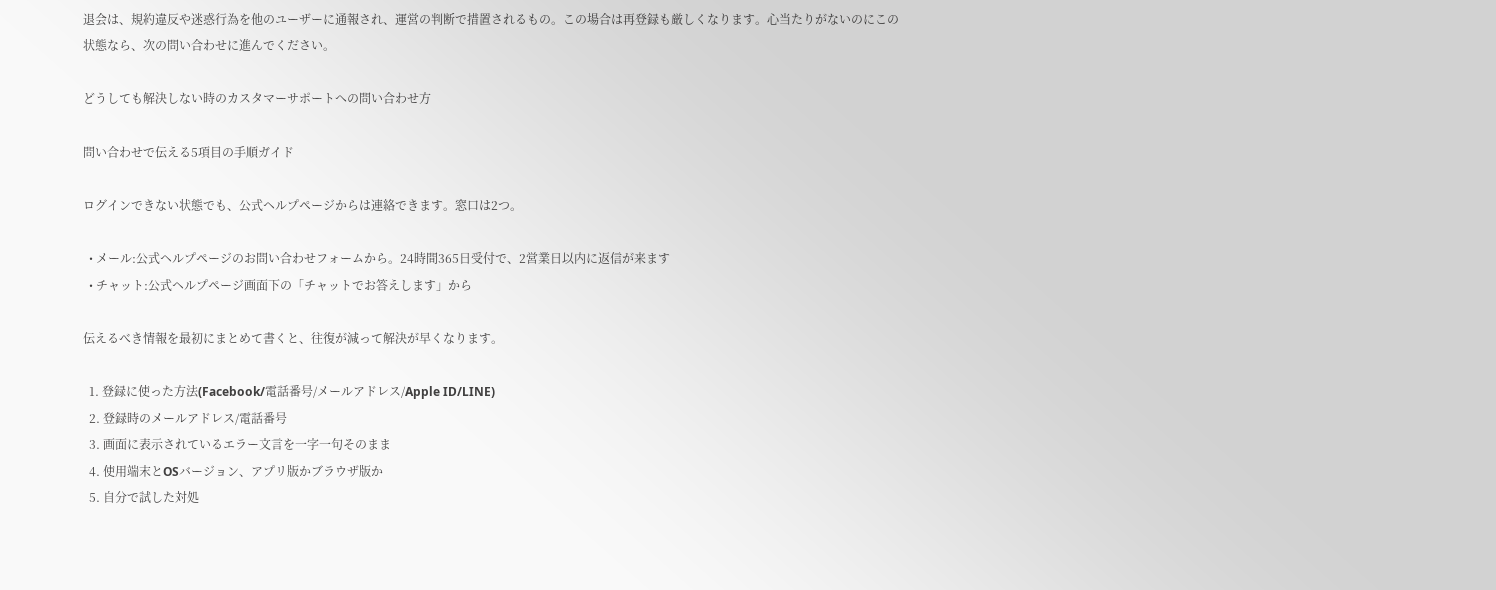退会は、規約違反や迷惑行為を他のユーザーに通報され、運営の判断で措置されるもの。この場合は再登録も厳しくなります。心当たりがないのにこの状態なら、次の問い合わせに進んでください。

どうしても解決しない時のカスタマーサポートへの問い合わせ方

問い合わせで伝える5項目の手順ガイド

ログインできない状態でも、公式ヘルプページからは連絡できます。窓口は2つ。

  • メール:公式ヘルプページのお問い合わせフォームから。24時間365日受付で、2営業日以内に返信が来ます
  • チャット:公式ヘルプページ画面下の「チャットでお答えします」から

伝えるべき情報を最初にまとめて書くと、往復が減って解決が早くなります。

  1. 登録に使った方法(Facebook/電話番号/メールアドレス/Apple ID/LINE)
  2. 登録時のメールアドレス/電話番号
  3. 画面に表示されているエラー文言を一字一句そのまま
  4. 使用端末とOSバージョン、アプリ版かブラウザ版か
  5. 自分で試した対処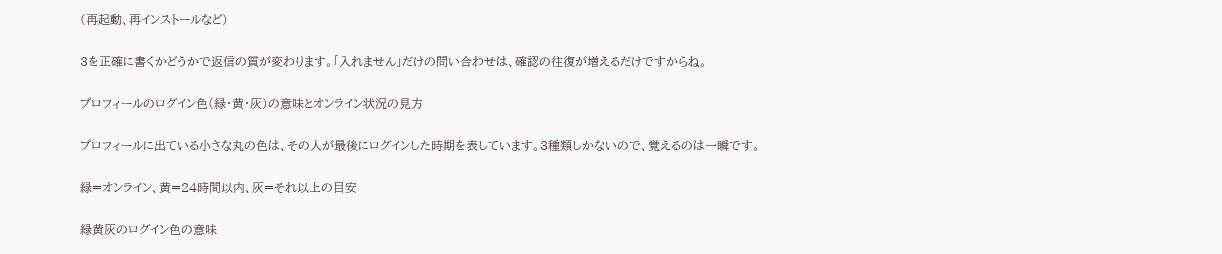(再起動、再インストールなど)

3を正確に書くかどうかで返信の質が変わります。「入れません」だけの問い合わせは、確認の往復が増えるだけですからね。

プロフィールのログイン色(緑・黄・灰)の意味とオンライン状況の見方

プロフィールに出ている小さな丸の色は、その人が最後にログインした時期を表しています。3種類しかないので、覚えるのは一瞬です。

緑=オンライン、黄=24時間以内、灰=それ以上の目安

緑黄灰のログイン色の意味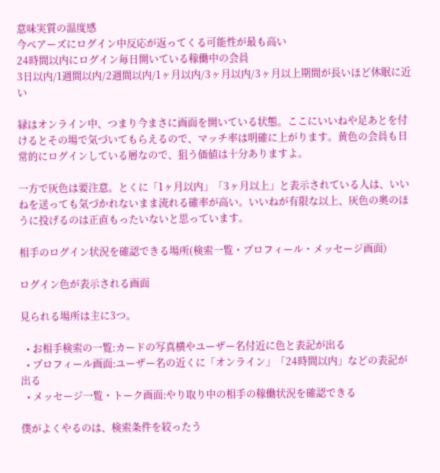意味実質の温度感
今ペアーズにログイン中反応が返ってくる可能性が最も高い
24時間以内にログイン毎日開いている稼働中の会員
3日以内/1週間以内/2週間以内/1ヶ月以内/3ヶ月以内/3ヶ月以上期間が長いほど休眠に近い

緑はオンライン中、つまり今まさに画面を開いている状態。ここにいいねや足あとを付けるとその場で気づいてもらえるので、マッチ率は明確に上がります。黄色の会員も日常的にログインしている層なので、狙う価値は十分ありますよ。

一方で灰色は要注意。とくに「1ヶ月以内」「3ヶ月以上」と表示されている人は、いいねを送っても気づかれないまま流れる確率が高い。いいねが有限な以上、灰色の奥のほうに投げるのは正直もったいないと思っています。

相手のログイン状況を確認できる場所(検索一覧・プロフィール・メッセージ画面)

ログイン色が表示される画面

見られる場所は主に3つ。

  • お相手検索の一覧:カードの写真横やユーザー名付近に色と表記が出る
  • プロフィール画面:ユーザー名の近くに「オンライン」「24時間以内」などの表記が出る
  • メッセージ一覧・トーク画面:やり取り中の相手の稼働状況を確認できる

僕がよくやるのは、検索条件を絞ったう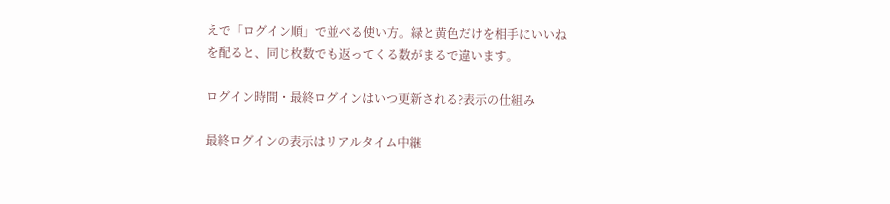えで「ログイン順」で並べる使い方。緑と黄色だけを相手にいいねを配ると、同じ枚数でも返ってくる数がまるで違います。

ログイン時間・最終ログインはいつ更新される?表示の仕組み

最終ログインの表示はリアルタイム中継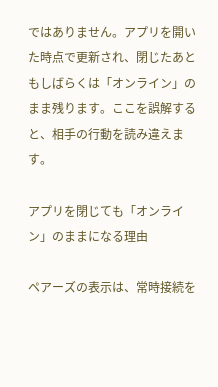ではありません。アプリを開いた時点で更新され、閉じたあともしばらくは「オンライン」のまま残ります。ここを誤解すると、相手の行動を読み違えます。

アプリを閉じても「オンライン」のままになる理由

ペアーズの表示は、常時接続を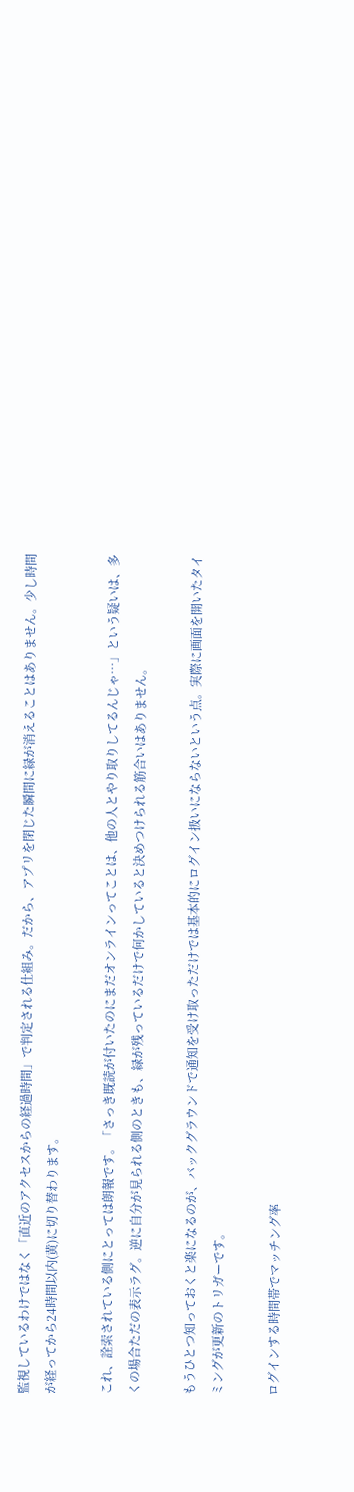監視しているわけではなく「直近のアクセスからの経過時間」で判定される仕組み。だから、アプリを閉じた瞬間に緑が消えることはありません。少し時間が経ってから24時間以内(黄)に切り替わります。

これ、詮索されている側にとっては朗報です。「さっき既読が付いたのにまだオンラインってことは、他の人とやり取りしてるんじゃ…」という疑いは、多くの場合ただの表示ラグ。逆に自分が見られる側のときも、緑が残っているだけで何かしていると決めつけられる筋合いはありません。

もうひとつ知っておくと楽になるのが、バックグラウンドで通知を受け取っただけでは基本的にログイン扱いにならないという点。実際に画面を開いたタイミングが更新のトリガーです。

ログインする時間帯でマッチング率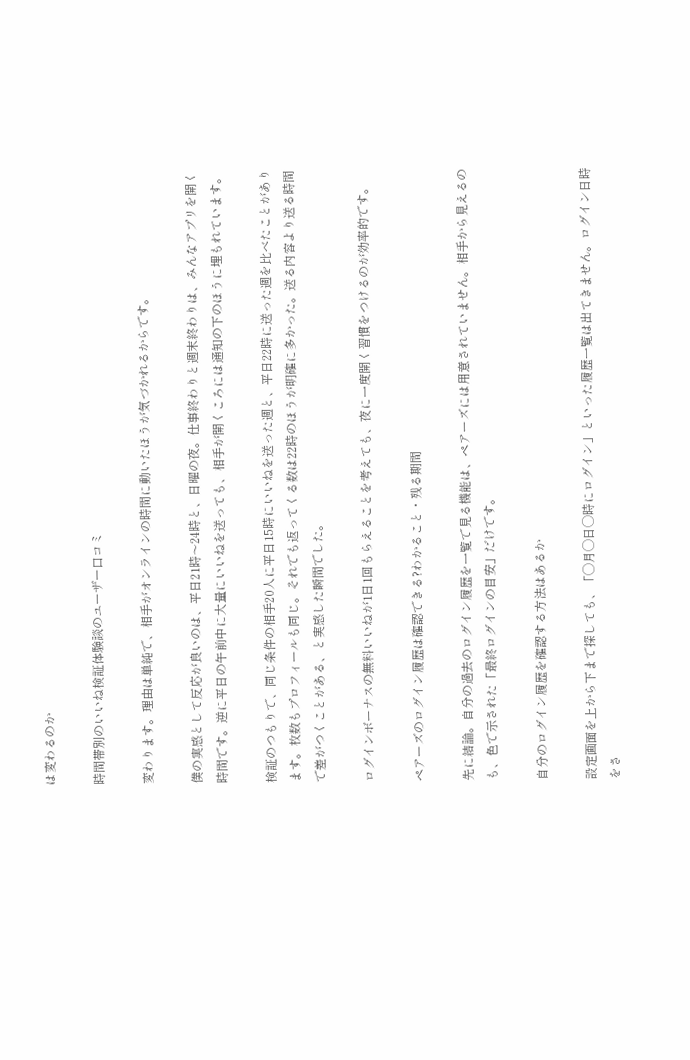は変わるのか

時間帯別のいいね検証体験談のユーザー口コミ

変わります。理由は単純で、相手がオンラインの時間に動いたほうが気づかれるからです。

僕の実感として反応が良いのは、平日21時〜24時と、日曜の夜。仕事終わりと週末終わりは、みんなアプリを開く時間です。逆に平日の午前中に大量にいいねを送っても、相手が開くころには通知の下のほうに埋もれています。

検証のつもりで、同じ条件の相手20人に平日15時にいいねを送った週と、平日22時に送った週を比べたことがあります。枚数もプロフィールも同じ。それでも返ってくる数は22時のほうが明確に多かった。送る内容より送る時間で差がつくことがある、と実感した瞬間でした。

ログインボーナスの無料いいねが1日1回もらえることを考えても、夜に一度開く習慣をつけるのが効率的です。

ペアーズのログイン履歴は確認できる?わかること・残る期間

先に結論。自分の過去のログイン履歴を一覧で見る機能は、ペアーズには用意されていません。相手から見えるのも、色で示された「最終ログインの目安」だけです。

自分のログイン履歴を確認する方法はあるか

設定画面を上から下まで探しても、「◯月◯日◯時にログイン」といった履歴一覧は出てきません。ログイン日時をさ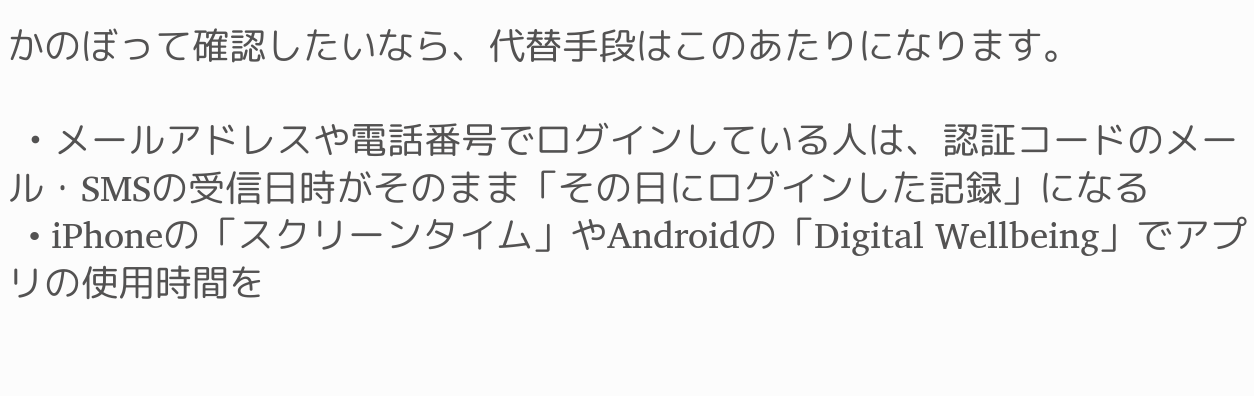かのぼって確認したいなら、代替手段はこのあたりになります。

  • メールアドレスや電話番号でログインしている人は、認証コードのメール・SMSの受信日時がそのまま「その日にログインした記録」になる
  • iPhoneの「スクリーンタイム」やAndroidの「Digital Wellbeing」でアプリの使用時間を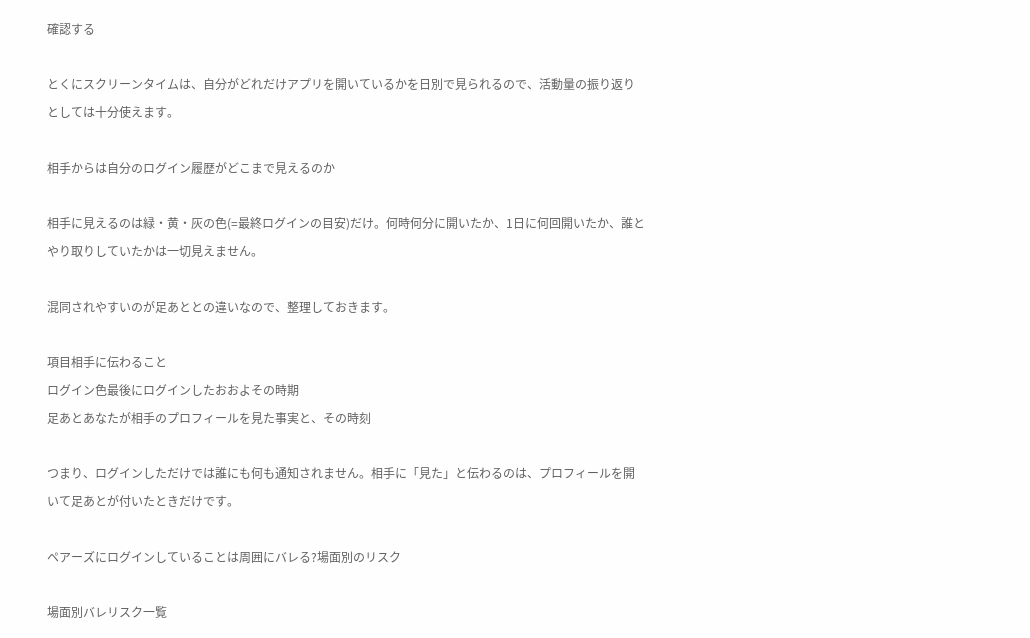確認する

とくにスクリーンタイムは、自分がどれだけアプリを開いているかを日別で見られるので、活動量の振り返りとしては十分使えます。

相手からは自分のログイン履歴がどこまで見えるのか

相手に見えるのは緑・黄・灰の色(=最終ログインの目安)だけ。何時何分に開いたか、1日に何回開いたか、誰とやり取りしていたかは一切見えません。

混同されやすいのが足あととの違いなので、整理しておきます。

項目相手に伝わること
ログイン色最後にログインしたおおよその時期
足あとあなたが相手のプロフィールを見た事実と、その時刻

つまり、ログインしただけでは誰にも何も通知されません。相手に「見た」と伝わるのは、プロフィールを開いて足あとが付いたときだけです。

ペアーズにログインしていることは周囲にバレる?場面別のリスク

場面別バレリスク一覧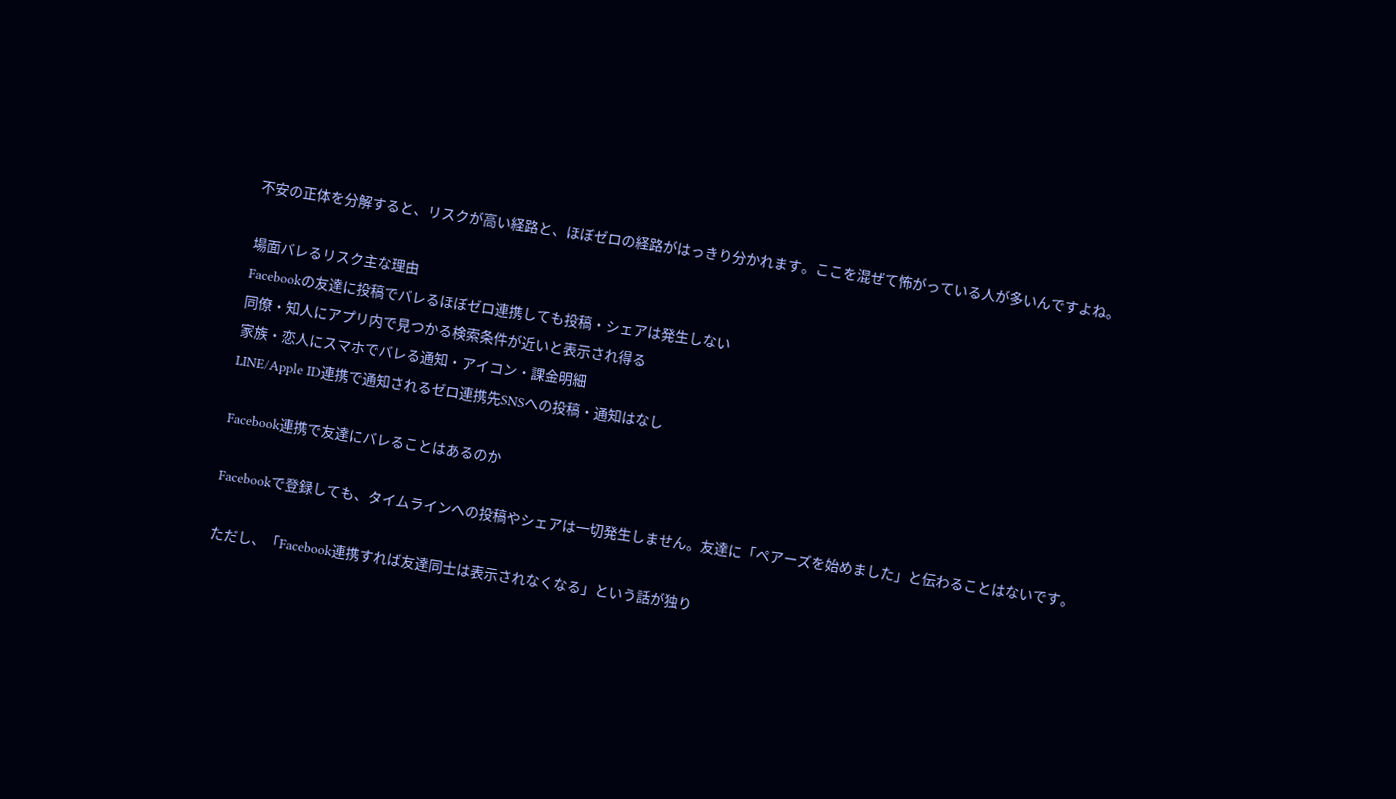不安の正体を分解すると、リスクが高い経路と、ほぼゼロの経路がはっきり分かれます。ここを混ぜて怖がっている人が多いんですよね。

場面バレるリスク主な理由
Facebookの友達に投稿でバレるほぼゼロ連携しても投稿・シェアは発生しない
同僚・知人にアプリ内で見つかる検索条件が近いと表示され得る
家族・恋人にスマホでバレる通知・アイコン・課金明細
LINE/Apple ID連携で通知されるゼロ連携先SNSへの投稿・通知はなし

Facebook連携で友達にバレることはあるのか

Facebookで登録しても、タイムラインへの投稿やシェアは一切発生しません。友達に「ペアーズを始めました」と伝わることはないです。

ただし、「Facebook連携すれば友達同士は表示されなくなる」という話が独り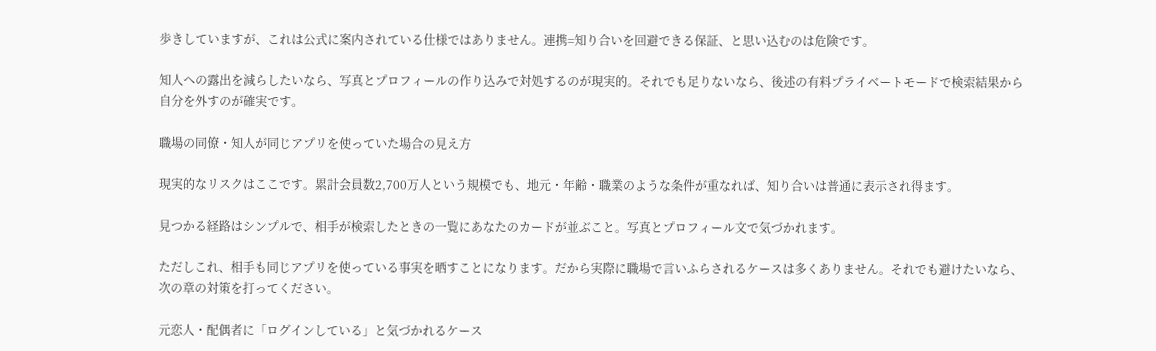歩きしていますが、これは公式に案内されている仕様ではありません。連携=知り合いを回避できる保証、と思い込むのは危険です。

知人への露出を減らしたいなら、写真とプロフィールの作り込みで対処するのが現実的。それでも足りないなら、後述の有料プライベートモードで検索結果から自分を外すのが確実です。

職場の同僚・知人が同じアプリを使っていた場合の見え方

現実的なリスクはここです。累計会員数2,700万人という規模でも、地元・年齢・職業のような条件が重なれば、知り合いは普通に表示され得ます。

見つかる経路はシンプルで、相手が検索したときの一覧にあなたのカードが並ぶこと。写真とプロフィール文で気づかれます。

ただしこれ、相手も同じアプリを使っている事実を晒すことになります。だから実際に職場で言いふらされるケースは多くありません。それでも避けたいなら、次の章の対策を打ってください。

元恋人・配偶者に「ログインしている」と気づかれるケース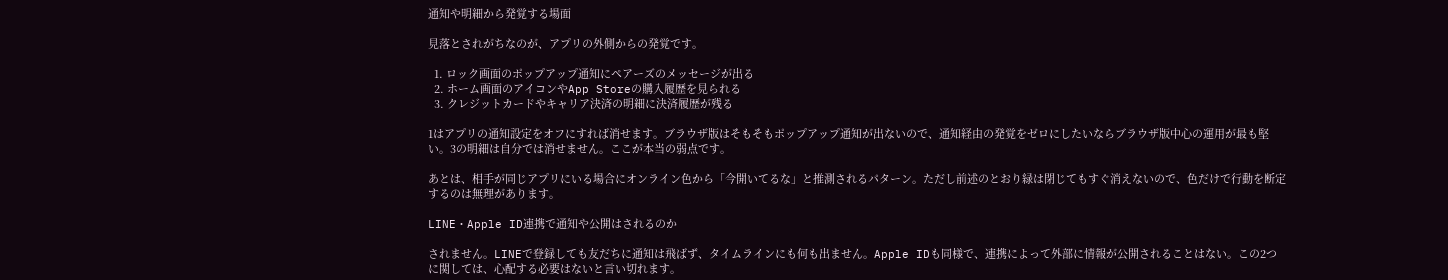通知や明細から発覚する場面

見落とされがちなのが、アプリの外側からの発覚です。

  1. ロック画面のポップアップ通知にペアーズのメッセージが出る
  2. ホーム画面のアイコンやApp Storeの購入履歴を見られる
  3. クレジットカードやキャリア決済の明細に決済履歴が残る

1はアプリの通知設定をオフにすれば消せます。ブラウザ版はそもそもポップアップ通知が出ないので、通知経由の発覚をゼロにしたいならブラウザ版中心の運用が最も堅い。3の明細は自分では消せません。ここが本当の弱点です。

あとは、相手が同じアプリにいる場合にオンライン色から「今開いてるな」と推測されるパターン。ただし前述のとおり緑は閉じてもすぐ消えないので、色だけで行動を断定するのは無理があります。

LINE・Apple ID連携で通知や公開はされるのか

されません。LINEで登録しても友だちに通知は飛ばず、タイムラインにも何も出ません。Apple IDも同様で、連携によって外部に情報が公開されることはない。この2つに関しては、心配する必要はないと言い切れます。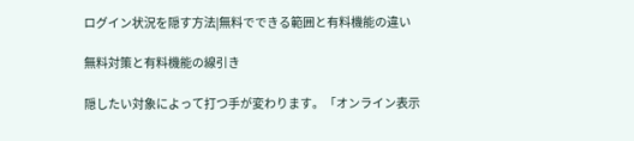ログイン状況を隠す方法|無料でできる範囲と有料機能の違い

無料対策と有料機能の線引き

隠したい対象によって打つ手が変わります。「オンライン表示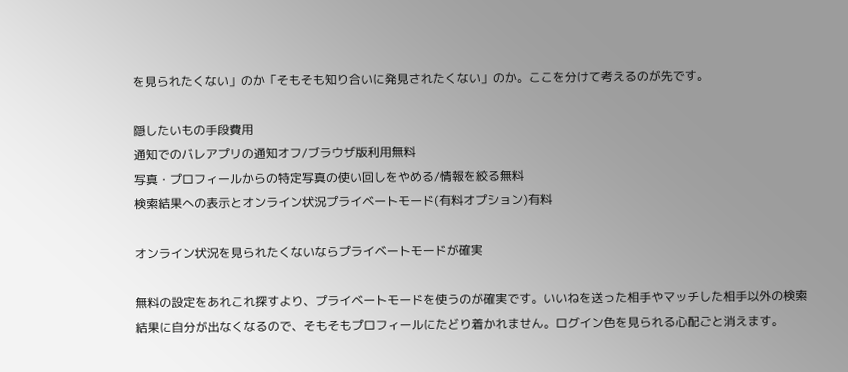を見られたくない」のか「そもそも知り合いに発見されたくない」のか。ここを分けて考えるのが先です。

隠したいもの手段費用
通知でのバレアプリの通知オフ/ブラウザ版利用無料
写真・プロフィールからの特定写真の使い回しをやめる/情報を絞る無料
検索結果への表示とオンライン状況プライベートモード(有料オプション)有料

オンライン状況を見られたくないならプライベートモードが確実

無料の設定をあれこれ探すより、プライベートモードを使うのが確実です。いいねを送った相手やマッチした相手以外の検索結果に自分が出なくなるので、そもそもプロフィールにたどり着かれません。ログイン色を見られる心配ごと消えます。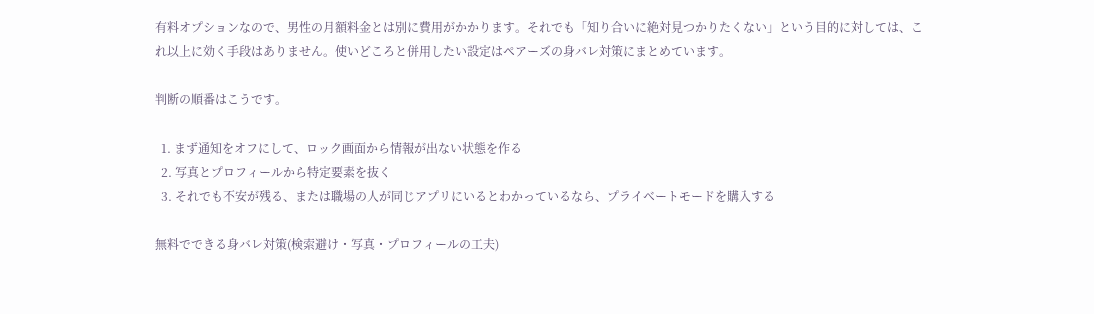有料オプションなので、男性の月額料金とは別に費用がかかります。それでも「知り合いに絶対見つかりたくない」という目的に対しては、これ以上に効く手段はありません。使いどころと併用したい設定はペアーズの身バレ対策にまとめています。

判断の順番はこうです。

  1. まず通知をオフにして、ロック画面から情報が出ない状態を作る
  2. 写真とプロフィールから特定要素を抜く
  3. それでも不安が残る、または職場の人が同じアプリにいるとわかっているなら、プライベートモードを購入する

無料でできる身バレ対策(検索避け・写真・プロフィールの工夫)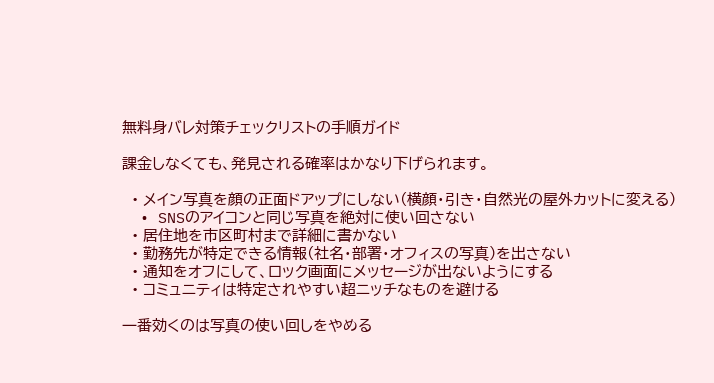無料身バレ対策チェックリストの手順ガイド

課金しなくても、発見される確率はかなり下げられます。

  • メイン写真を顔の正面ドアップにしない(横顔・引き・自然光の屋外カットに変える)
  • SNSのアイコンと同じ写真を絶対に使い回さない
  • 居住地を市区町村まで詳細に書かない
  • 勤務先が特定できる情報(社名・部署・オフィスの写真)を出さない
  • 通知をオフにして、ロック画面にメッセージが出ないようにする
  • コミュニティは特定されやすい超ニッチなものを避ける

一番効くのは写真の使い回しをやめる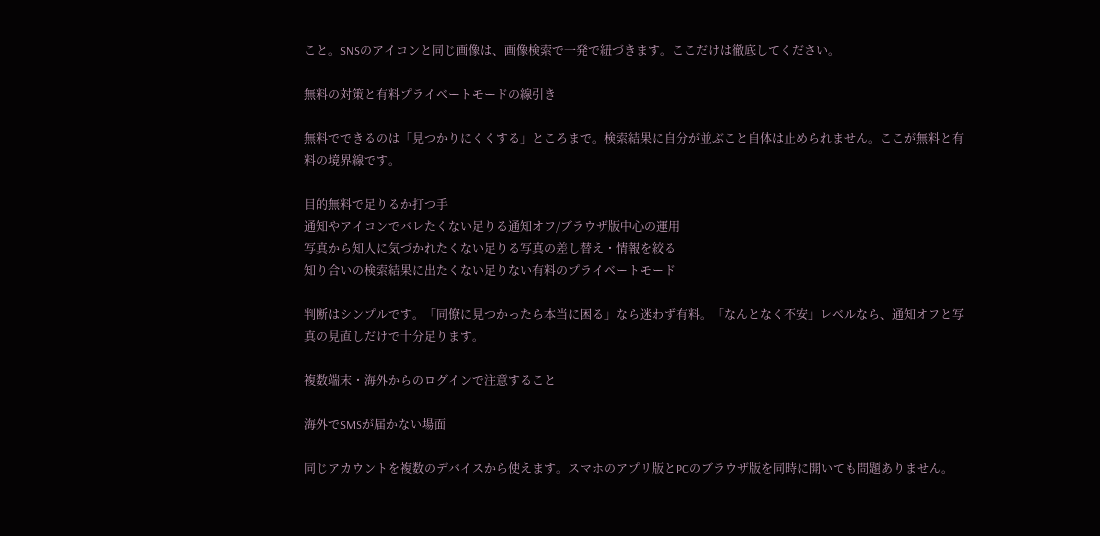こと。SNSのアイコンと同じ画像は、画像検索で一発で紐づきます。ここだけは徹底してください。

無料の対策と有料プライベートモードの線引き

無料でできるのは「見つかりにくくする」ところまで。検索結果に自分が並ぶこと自体は止められません。ここが無料と有料の境界線です。

目的無料で足りるか打つ手
通知やアイコンでバレたくない足りる通知オフ/ブラウザ版中心の運用
写真から知人に気づかれたくない足りる写真の差し替え・情報を絞る
知り合いの検索結果に出たくない足りない有料のプライベートモード

判断はシンプルです。「同僚に見つかったら本当に困る」なら迷わず有料。「なんとなく不安」レベルなら、通知オフと写真の見直しだけで十分足ります。

複数端末・海外からのログインで注意すること

海外でSMSが届かない場面

同じアカウントを複数のデバイスから使えます。スマホのアプリ版とPCのブラウザ版を同時に開いても問題ありません。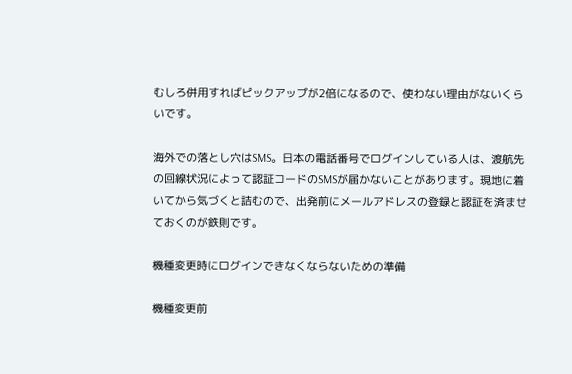むしろ併用すればピックアップが2倍になるので、使わない理由がないくらいです。

海外での落とし穴はSMS。日本の電話番号でログインしている人は、渡航先の回線状況によって認証コードのSMSが届かないことがあります。現地に着いてから気づくと詰むので、出発前にメールアドレスの登録と認証を済ませておくのが鉄則です。

機種変更時にログインできなくならないための準備

機種変更前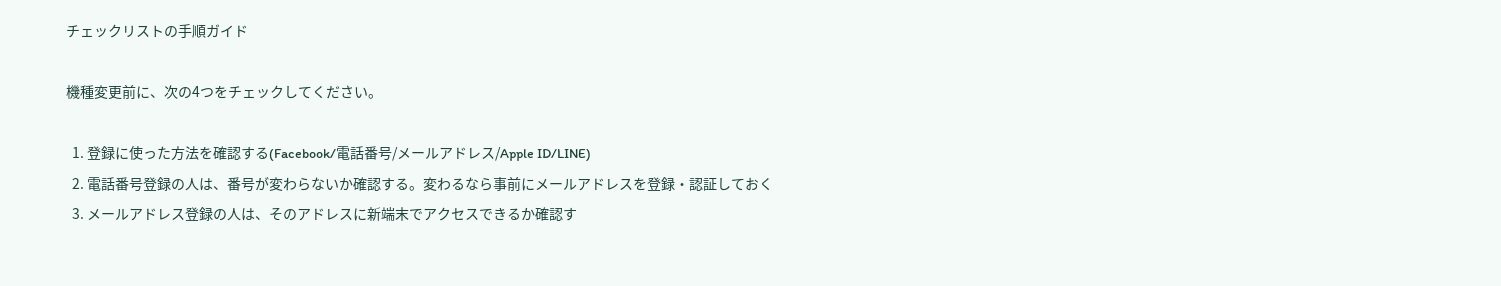チェックリストの手順ガイド

機種変更前に、次の4つをチェックしてください。

  1. 登録に使った方法を確認する(Facebook/電話番号/メールアドレス/Apple ID/LINE)
  2. 電話番号登録の人は、番号が変わらないか確認する。変わるなら事前にメールアドレスを登録・認証しておく
  3. メールアドレス登録の人は、そのアドレスに新端末でアクセスできるか確認す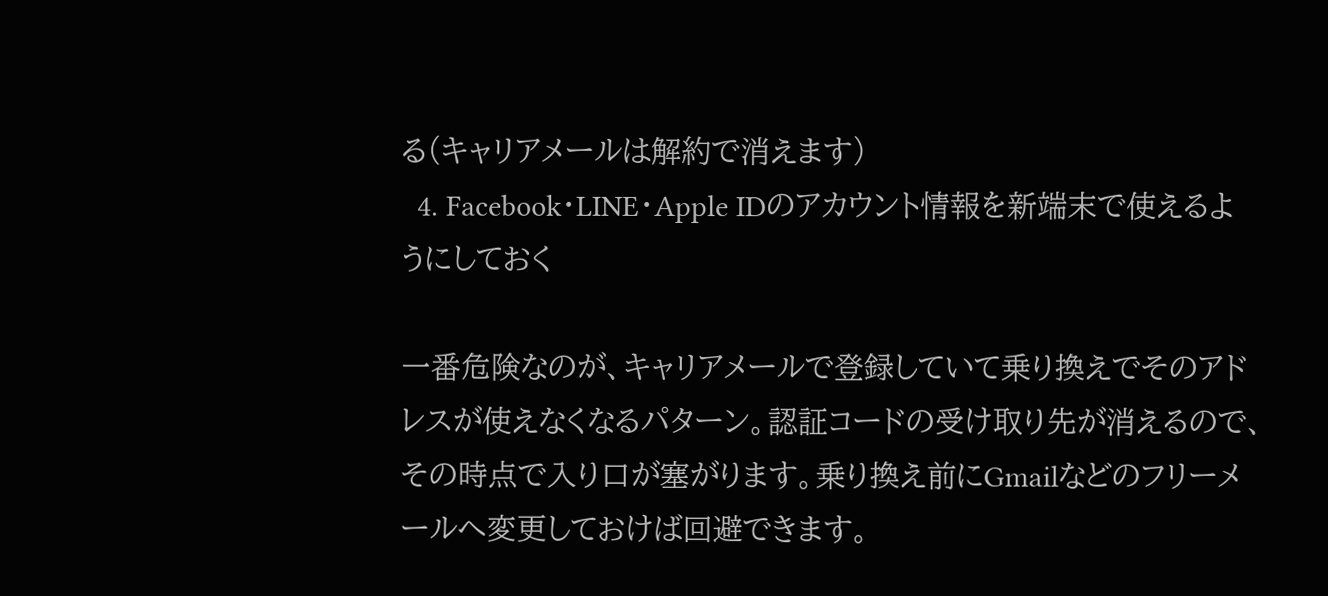る(キャリアメールは解約で消えます)
  4. Facebook・LINE・Apple IDのアカウント情報を新端末で使えるようにしておく

一番危険なのが、キャリアメールで登録していて乗り換えでそのアドレスが使えなくなるパターン。認証コードの受け取り先が消えるので、その時点で入り口が塞がります。乗り換え前にGmailなどのフリーメールへ変更しておけば回避できます。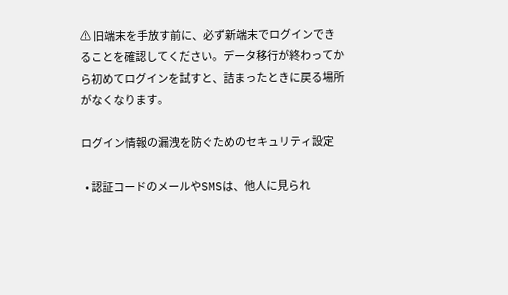⚠ 旧端末を手放す前に、必ず新端末でログインできることを確認してください。データ移行が終わってから初めてログインを試すと、詰まったときに戻る場所がなくなります。

ログイン情報の漏洩を防ぐためのセキュリティ設定

  • 認証コードのメールやSMSは、他人に見られ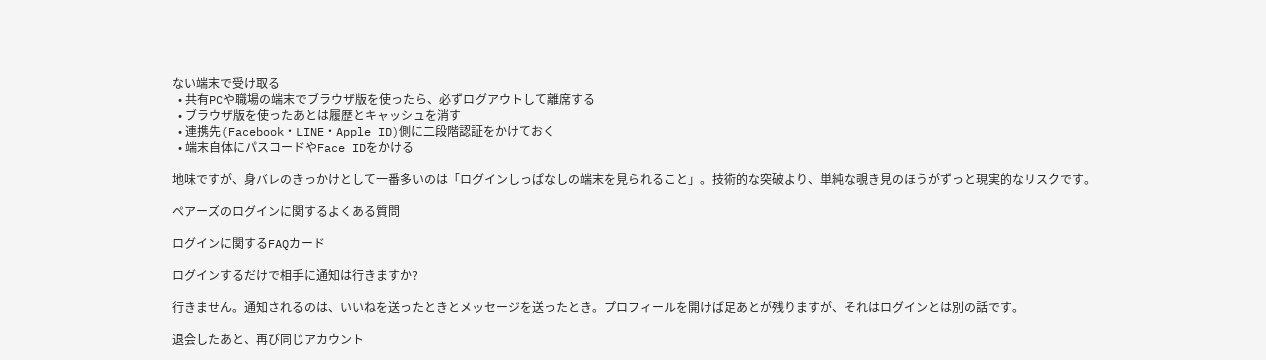ない端末で受け取る
  • 共有PCや職場の端末でブラウザ版を使ったら、必ずログアウトして離席する
  • ブラウザ版を使ったあとは履歴とキャッシュを消す
  • 連携先(Facebook・LINE・Apple ID)側に二段階認証をかけておく
  • 端末自体にパスコードやFace IDをかける

地味ですが、身バレのきっかけとして一番多いのは「ログインしっぱなしの端末を見られること」。技術的な突破より、単純な覗き見のほうがずっと現実的なリスクです。

ペアーズのログインに関するよくある質問

ログインに関するFAQカード

ログインするだけで相手に通知は行きますか?

行きません。通知されるのは、いいねを送ったときとメッセージを送ったとき。プロフィールを開けば足あとが残りますが、それはログインとは別の話です。

退会したあと、再び同じアカウント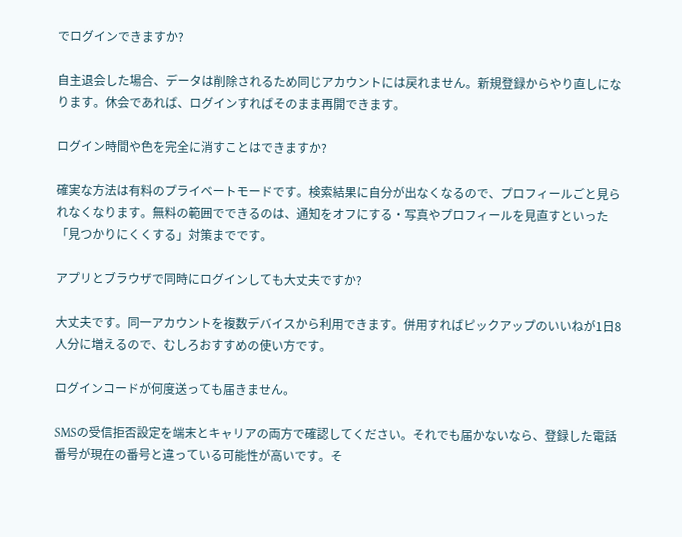でログインできますか?

自主退会した場合、データは削除されるため同じアカウントには戻れません。新規登録からやり直しになります。休会であれば、ログインすればそのまま再開できます。

ログイン時間や色を完全に消すことはできますか?

確実な方法は有料のプライベートモードです。検索結果に自分が出なくなるので、プロフィールごと見られなくなります。無料の範囲でできるのは、通知をオフにする・写真やプロフィールを見直すといった「見つかりにくくする」対策までです。

アプリとブラウザで同時にログインしても大丈夫ですか?

大丈夫です。同一アカウントを複数デバイスから利用できます。併用すればピックアップのいいねが1日8人分に増えるので、むしろおすすめの使い方です。

ログインコードが何度送っても届きません。

SMSの受信拒否設定を端末とキャリアの両方で確認してください。それでも届かないなら、登録した電話番号が現在の番号と違っている可能性が高いです。そ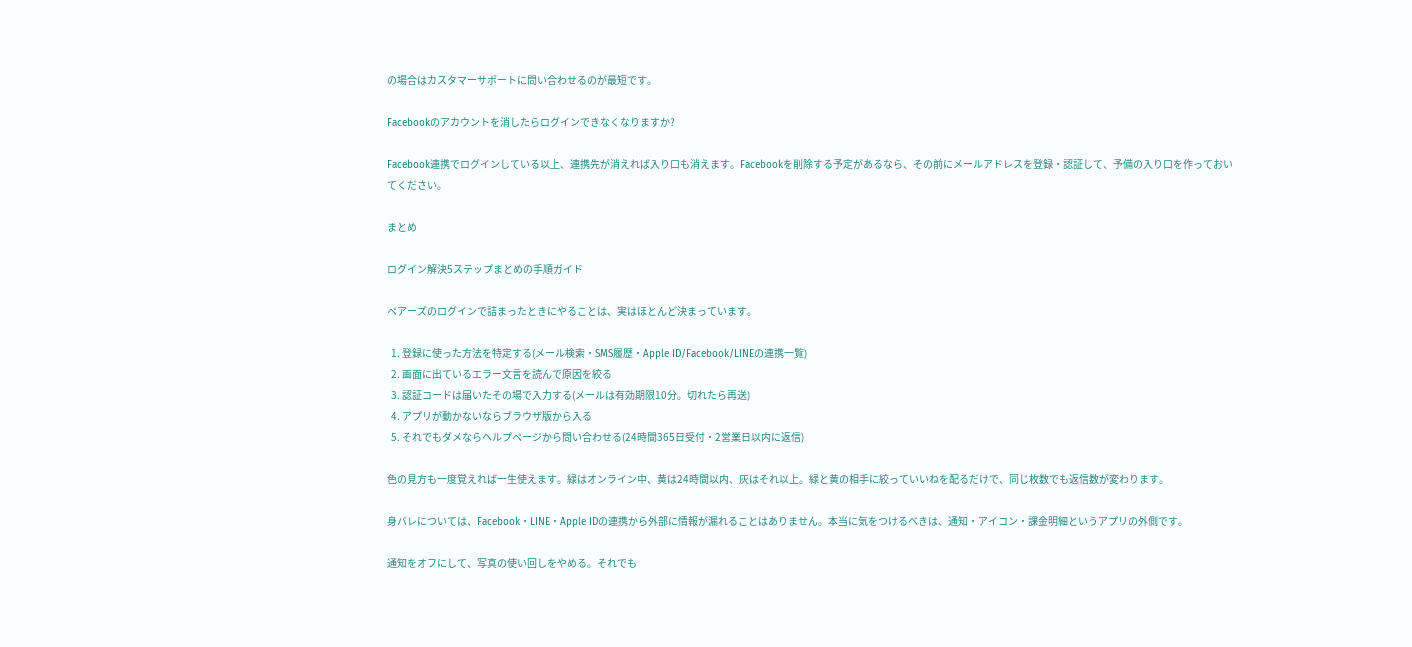の場合はカスタマーサポートに問い合わせるのが最短です。

Facebookのアカウントを消したらログインできなくなりますか?

Facebook連携でログインしている以上、連携先が消えれば入り口も消えます。Facebookを削除する予定があるなら、その前にメールアドレスを登録・認証して、予備の入り口を作っておいてください。

まとめ

ログイン解決5ステップまとめの手順ガイド

ペアーズのログインで詰まったときにやることは、実はほとんど決まっています。

  1. 登録に使った方法を特定する(メール検索・SMS履歴・Apple ID/Facebook/LINEの連携一覧)
  2. 画面に出ているエラー文言を読んで原因を絞る
  3. 認証コードは届いたその場で入力する(メールは有効期限10分。切れたら再送)
  4. アプリが動かないならブラウザ版から入る
  5. それでもダメならヘルプページから問い合わせる(24時間365日受付・2営業日以内に返信)

色の見方も一度覚えれば一生使えます。緑はオンライン中、黄は24時間以内、灰はそれ以上。緑と黄の相手に絞っていいねを配るだけで、同じ枚数でも返信数が変わります。

身バレについては、Facebook・LINE・Apple IDの連携から外部に情報が漏れることはありません。本当に気をつけるべきは、通知・アイコン・課金明細というアプリの外側です。

通知をオフにして、写真の使い回しをやめる。それでも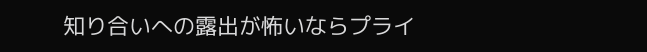知り合いへの露出が怖いならプライ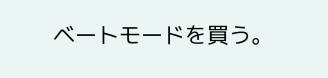ベートモードを買う。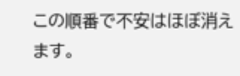この順番で不安はほぼ消えます。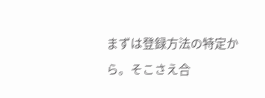まずは登録方法の特定から。そこさえ合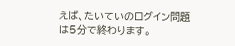えば、たいていのログイン問題は5分で終わります。